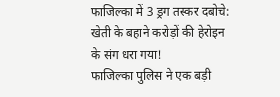फाजिल्का में 3 ड्रग तस्कर दबोचे: खेती के बहाने करोड़ों की हेरोइन के संग धरा गया!
फाजिल्का पुलिस ने एक बड़ी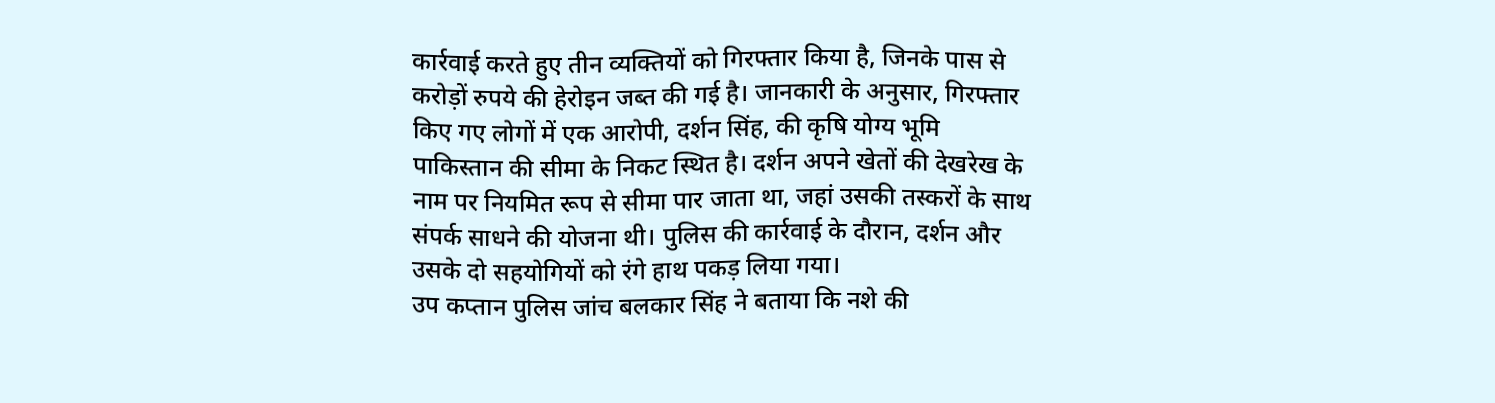कार्रवाई करते हुए तीन व्यक्तियों को गिरफ्तार किया है, जिनके पास से करोड़ों रुपये की हेरोइन जब्त की गई है। जानकारी के अनुसार, गिरफ्तार किए गए लोगों में एक आरोपी, दर्शन सिंह, की कृषि योग्य भूमि पाकिस्तान की सीमा के निकट स्थित है। दर्शन अपने खेतों की देखरेख के नाम पर नियमित रूप से सीमा पार जाता था, जहां उसकी तस्करों के साथ संपर्क साधने की योजना थी। पुलिस की कार्रवाई के दौरान, दर्शन और उसके दो सहयोगियों को रंगे हाथ पकड़ लिया गया।
उप कप्तान पुलिस जांच बलकार सिंह ने बताया कि नशे की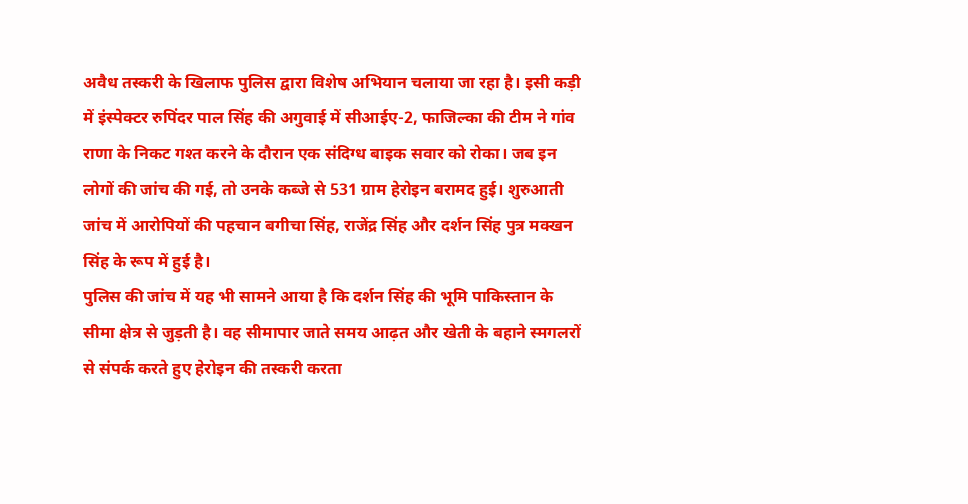अवैध तस्करी के खिलाफ पुलिस द्वारा विशेष अभियान चलाया जा रहा है। इसी कड़ी में इंस्पेक्टर रुपिंदर पाल सिंह की अगुवाई में सीआईए-2, फाजिल्का की टीम ने गांव राणा के निकट गश्त करने के दौरान एक संदिग्ध बाइक सवार को रोका। जब इन लोगों की जांच की गई, तो उनके कब्जे से 531 ग्राम हेरोइन बरामद हुई। शुरुआती जांच में आरोपियों की पहचान बगीचा सिंह, राजेंद्र सिंह और दर्शन सिंह पुत्र मक्खन सिंह के रूप में हुई है।
पुलिस की जांच में यह भी सामने आया है कि दर्शन सिंह की भूमि पाकिस्तान के सीमा क्षेत्र से जुड़ती है। वह सीमापार जाते समय आढ़त और खेती के बहाने स्मगलरों से संपर्क करते हुए हेरोइन की तस्करी करता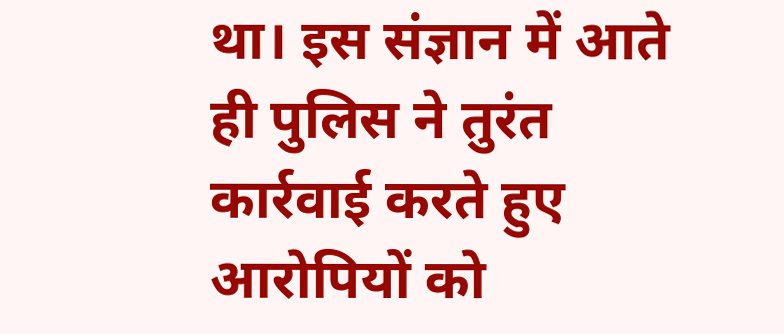था। इस संज्ञान में आते ही पुलिस ने तुरंत कार्रवाई करते हुए आरोपियों को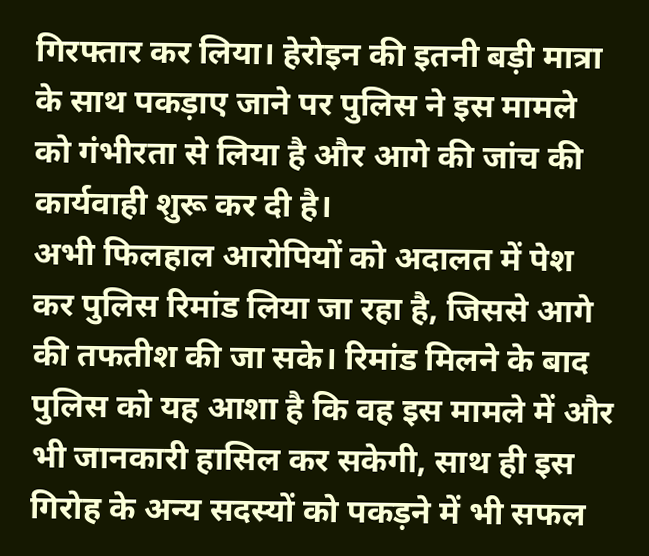गिरफ्तार कर लिया। हेरोइन की इतनी बड़ी मात्रा के साथ पकड़ाए जाने पर पुलिस ने इस मामले को गंभीरता से लिया है और आगे की जांच की कार्यवाही शुरू कर दी है।
अभी फिलहाल आरोपियों को अदालत में पेश कर पुलिस रिमांड लिया जा रहा है, जिससे आगे की तफतीश की जा सके। रिमांड मिलने के बाद पुलिस को यह आशा है कि वह इस मामले में और भी जानकारी हासिल कर सकेगी, साथ ही इस गिरोह के अन्य सदस्यों को पकड़ने में भी सफल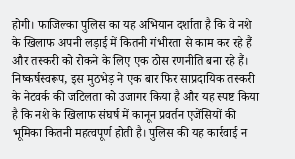होगी। फाजिल्का पुलिस का यह अभियान दर्शाता है कि वे नशे के खिलाफ अपनी लड़ाई में कितनी गंभीरता से काम कर रहे हैं और तस्करी को रोकने के लिए एक ठोस रणनीति बना रहे हैं।
निष्कर्षस्वरूप, इस मुठभेड़ ने एक बार फिर साप्रदायिक तस्करी के नेटवर्क की जटिलता को उजागर किया है और यह स्पष्ट किया है कि नशे के खिलाफ संघर्ष में कानून प्रवर्तन एजेंसियों की भूमिका कितनी महत्वपूर्ण होती है। पुलिस की यह कार्रवाई न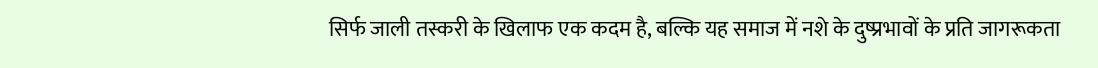सिर्फ जाली तस्करी के खिलाफ एक कदम है, बल्कि यह समाज में नशे के दुष्प्रभावों के प्रति जागरूकता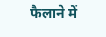फैलाने में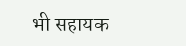भी सहायक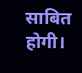साबित होगी।